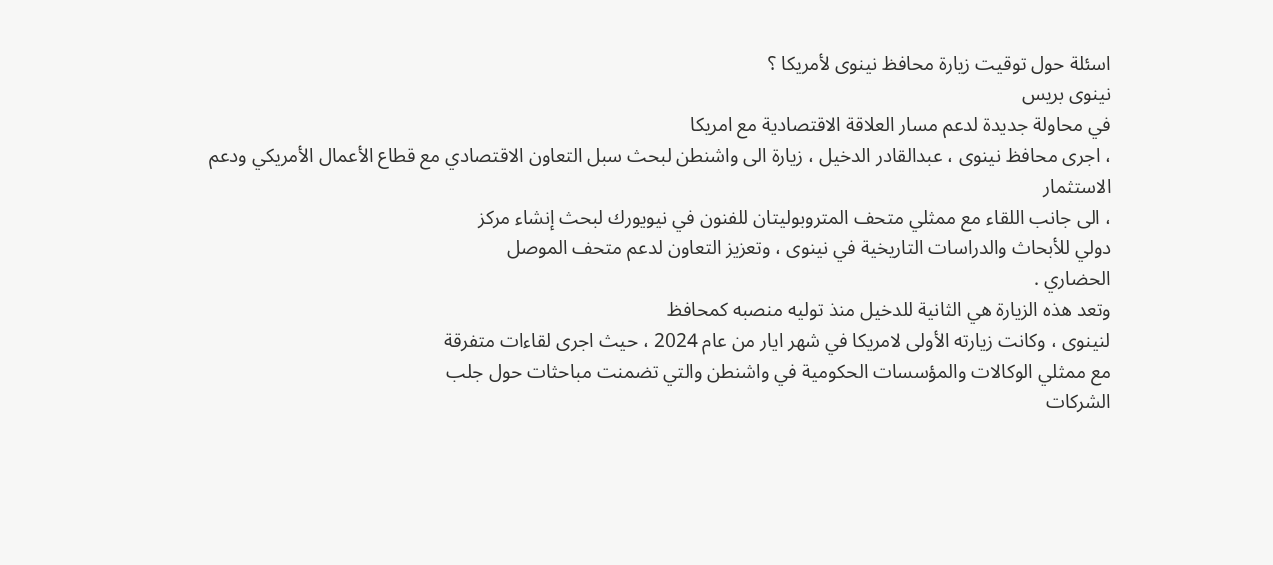اسئلة حول توقيت زيارة محافظ نينوى لأمريكا ؟
نينوى بريس
في محاولة جديدة لدعم مسار العلاقة الاقتصادية مع امريكا
، اجرى محافظ نينوى ، عبدالقادر الدخيل ، زيارة الى واشنطن لبحث سبل التعاون الاقتصادي مع قطاع الأعمال الأمريكي ودعم الاستثمار
، الى جانب اللقاء مع ممثلي متحف المتروبوليتان للفنون في نيويورك لبحث إنشاء مركز
دولي للأبحاث والدراسات التاريخية في نينوى ، وتعزيز التعاون لدعم متحف الموصل
الحضاري .
وتعد هذه الزيارة هي الثانية للدخيل منذ توليه منصبه كمحافظ
لنينوى ، وكانت زيارته الأولى لامريكا في شهر ايار من عام 2024 ، حيث اجرى لقاءات متفرقة
مع ممثلي الوكالات والمؤسسات الحكومية في واشنطن والتي تضمنت مباحثات حول جلب
الشركات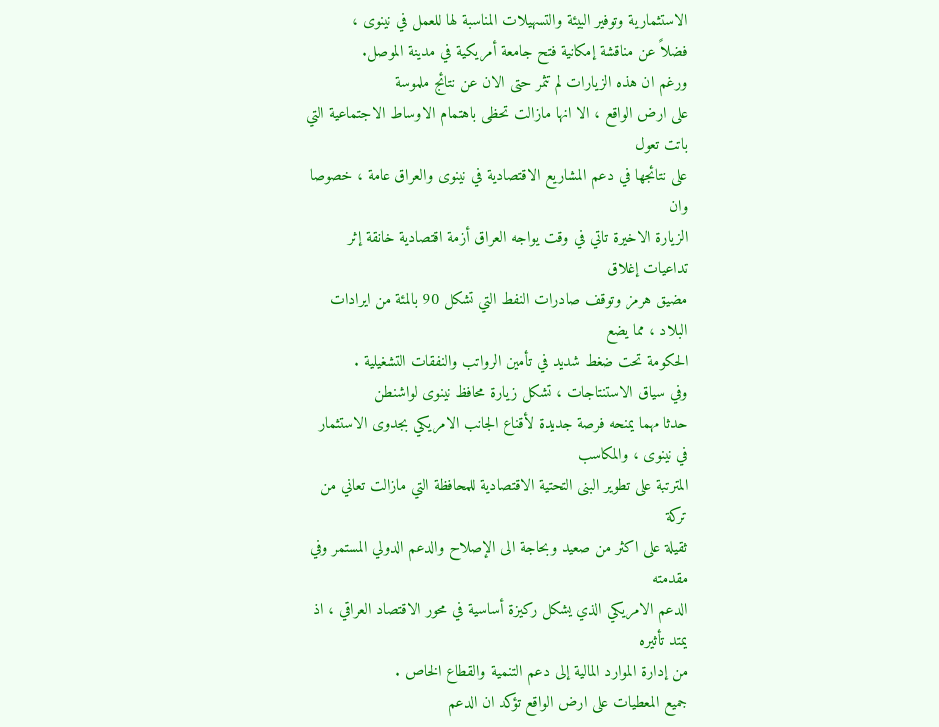الاستثمارية وتوفير البيئة والتسهيلات المناسبة لها للعمل في نينوى ،
فضلاً عن مناقشة إمكانية فتح جامعة أمريكية في مدينة الموصل.
ورغم ان هذه الزيارات لم تثمر حتى الان عن نتائج ملموسة
على ارض الواقع ، الا انها مازالت تحظى باهتمام الاوساط الاجتماعية التي باتت تعول
على نتائجها في دعم المشاريع الاقتصادية في نينوى والعراق عامة ، خصوصا وان
الزيارة الاخيرة تاتي في وقت يواجه العراق أزمة اقتصادية خانقة إثر تداعيات إغلاق
مضيق هرمز وتوقف صادرات النفط التي تشكل 90 بالمئة من ايرادات البلاد ، مما يضع
الحكومة تحت ضغط شديد في تأمين الرواتب والنفقات التشغيلية .
وفي سياق الاستنتاجات ، تشكل زيارة محافظ نينوى لواشنطن
حدثا مهما يمنحه فرصة جديدة لأقناع الجانب الامريكي بجدوى الاستثمار في نينوى ، والمكاسب
المترتبة على تطوير البنى التحتية الاقتصادية للمحافظة التي مازالت تعاني من تركة
ثقيلة على اكثر من صعيد وبحاجة الى الإصلاح والدعم الدولي المستمر وفي مقدمته
الدعم الامريكي الذي يشكل ركيزة أساسية في محور الاقتصاد العراقي ، اذ يمتد تأثيره
من إدارة الموارد المالية إلى دعم التنمية والقطاع الخاص .
جميع المعطيات على ارض الواقع تؤكد ان الدعم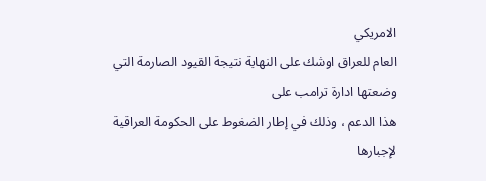الامريكي
العام للعراق اوشك على النهاية نتيجة القيود الصارمة التي وضعتها ادارة ترامب على
هذا الدعم ، وذلك في إطار الضغوط على الحكومة العراقية لإجبارها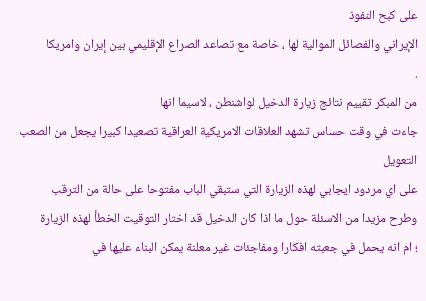على كبح النفوذ
الإيراني والفصائل الموالية لها ، خاصة مع تصاعد الصراع الإقليمي بين إيران وامريكا
.
من المبكر تقييم نتائج زيارة الدخيل لواشنطن ، لاسيما انها
جاءت في وقت حساس تشهد العلاقات الامريكية العراقية تصعيدا كبيرا يجعل من الصعب التعويل
على اي مردود ايجابي لهذه الزيارة التي ستبقي الباب مفتوحا على حالة من الترقب
وطرح مزيدا من الاسئلة حول ما اذا كان الدخيل قد اختار التوقيت الخطأ لهذه الزيارة
؛ ام انه يحمل في جعبته افكارا ومفاجئات غير معلنة يمكن البناء عليها في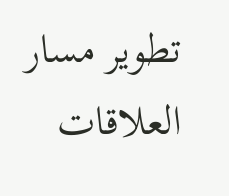تطوير مسار
العلاقات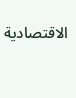الاقتصادية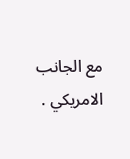مع الجانب الامريكي .